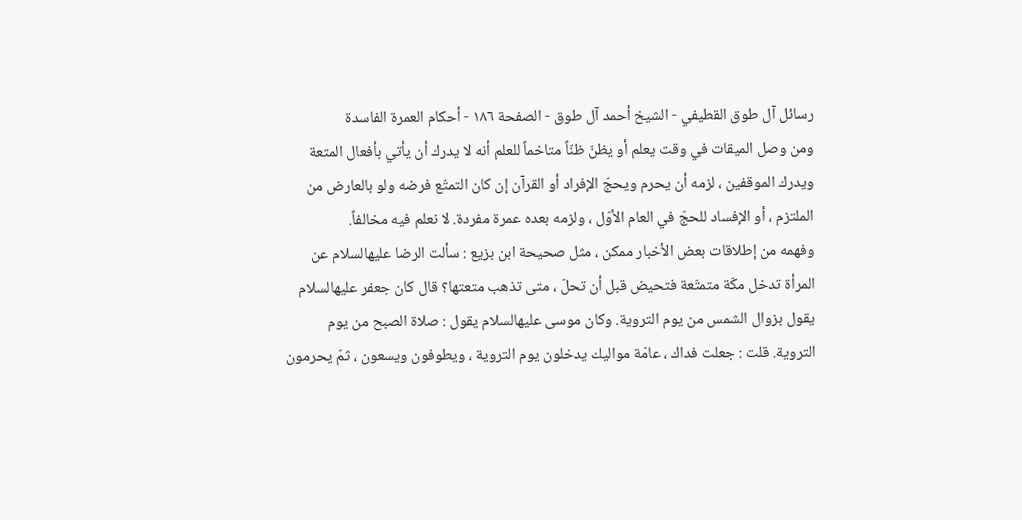رسائل آل طوق القطيفي - الشيخ أحمد آل طوق - الصفحة ١٨٦ - أحكام العمرة الفاسدة
ومن وصل الميقات في وقت يعلم أو يظنّ ظنّاً متاخماً للعلم أنه لا يدرك أن يأتي بأفعال المتعة ويدرك الموقفين ، لزمه أن يحرم ويحجّ الإفراد أو القرآن إن كان التمتّع فرضه ولو بالعارض من الملتزم ، أو الإفساد للحجّ في العام الأوّل ، ولزمه بعده عمرة مفردة. لا نعلم فيه مخالفاً.
وفهمه من إطلاقات بعض الأخبار ممكن ، مثل صحيحة ابن بزيع : سألت الرضا عليهالسلام عن المرأة تدخل مكّة متمتّعة فتحيض قبل أن تحلّ ، متى تذهب متعتها؟ قال كان جعفر عليهالسلام يقول بزوال الشمس من يوم التروية. وكان موسى عليهالسلام يقول : صلاة الصبح من يوم التروية. قلت : جعلت فداك ، عامّة مواليك يدخلون يوم التروية ، ويطوفون ويسعون ، ثمّ يحرمون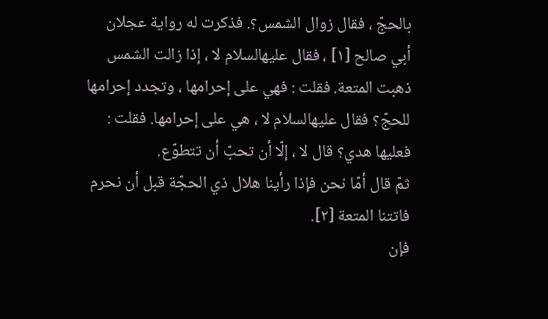بالحجّ ، فقال زوال الشمس؟. فذكرت له رواية عجلان أبي صالح [١] ، فقال عليهالسلام لا ، إذا زالت الشمس ذهبت المتعة. فقلت : فهي على إحرامها ، وتجدد إحرامها للحجّ؟ فقال عليهالسلام لا ، هي على إحرامها. فقلت : فعليها هدي؟ قال لا ، إلّا أن تحبّ أن تتطوّع.
ثمّ قال أمّا نحن فإذا رأينا هلال ذي الحجّة قبل أن نحرم فاتتنا المتعة [٢].
فإن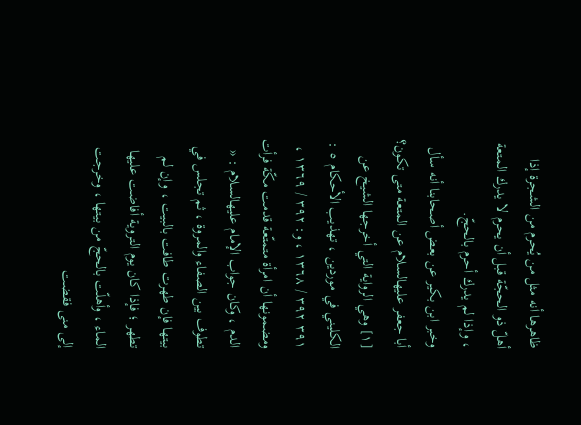ظاهرها أنه مثل من يُحرم من الشجرة إذا أهلّ ذو الحجّة قبل أن يحرم لا يدرك المتعة ، وإذا لم يدرك أحرم بالحجّ.
وخبر ابن بكير عن بعض أصحابنا أنه سأل أبا جعفر عليهالسلام عن المتعة متى تكون؟
[١] وهي الرواية التي أخرجها الشيخ عن الكليني في موردين ، تهذيب الأحكام ٥ : ٣٩١ ٣٩٢ / ١٣٦٨ ، و: ٣٩٢ / ١٣٦٩ ، ومضمونها أن امرأة متمتّعة قدمت مكّة فرأت الدم ، وكان جواب الإمام عليهالسلام : « تطوف بين الصفاء والمروة ، ثم تجلس في بيتها فإن طهرت طافت بالبيت ، وإن لم تطهر ؛ فإذا كان يوم التروية أفاضت عليها الماء ، وأهلّت بالحجّ من بيتها ، وخرجت إلى منى فقضت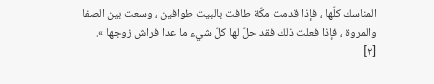المناسك كلّها ، فإذا قدمت مكّة طافت بالبيت طوافين ، وسعت بين الصفا والمروة ، فإذا فعلت ذلك فقد حلّ لها كلّ شيء ما عدا فراش زوجها ».
[٢]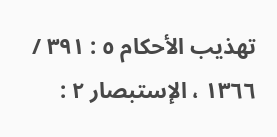تهذيب الأحكام ٥ : ٣٩١ / ١٣٦٦ ، الإستبصار ٢ :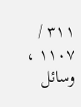٣١١ / ١١٠٧ ، وسائل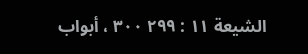الشيعة ١١ : ٢٩٩ ٣٠٠ ، أبواب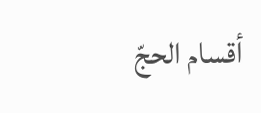أقسام الحجّ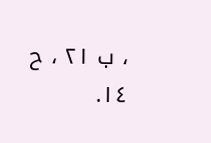، ب ٢١ ، ح ١٤.